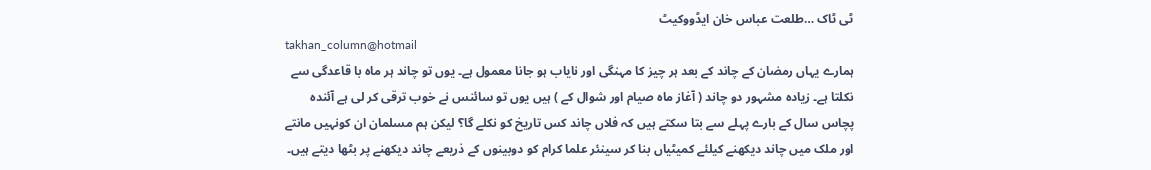ٹی ٹاک …طلعت عباس خان ایڈووکیٹ
takhan_column@hotmail
ہمارے یہاں رمضان کے چاند کے بعد ہر چیز کا مہنگی اور نایاب ہو جانا معمول ہے۔ یوں تو چاند ہر ماہ با قاعدگی سے نکلتا ہے۔ زیادہ مشہور دو چاند ( آغاز ماہ صیام اور شوال کے ) ہیں یوں تو سائنس نے خوب ترقی کر لی ہے آئندہ پچاس سال کے بارے پہلے سے بتا سکتے ہیں کہ فلاں چاند کس تاریخ کو نکلے گا؟ لیکن ہم مسلمان ان کونہیں مانتے اور ملک میں چاند دیکھنے کیلئے کمیٹیاں بنا کر سینئر علما کرام کو دوبینوں کے ذریعے چاند دیکھنے پر بٹھا دیتے ہیں۔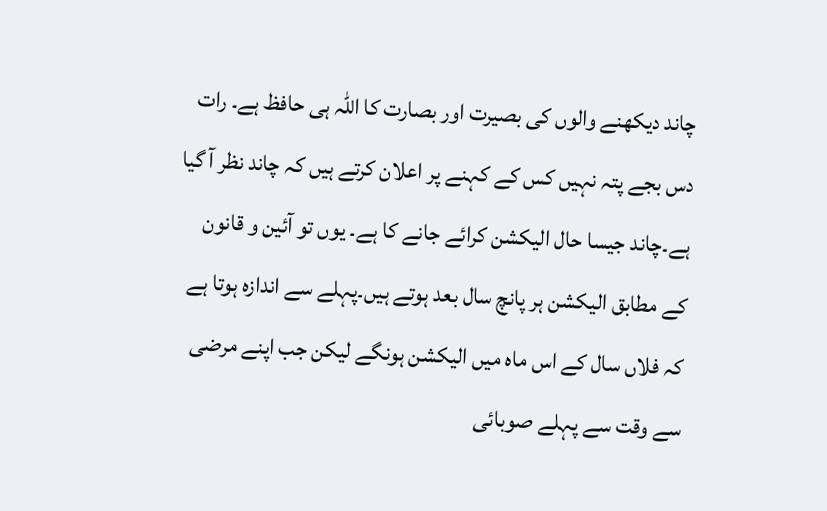چاند دیکھنے والوں کی بصیرت اور بصارت کا اللہ ہی حافظ ہے۔ رات دس بجے پتہ نہیں کس کے کہنے پر اعلان کرتے ہیں کہ چاند نظر آ گیا ہے۔چاند جیسا حال الیکشن کرائے جانے کا ہے۔ یوں تو آئین و قانون کے مطابق الیکشن ہر پانچ سال بعد ہوتے ہیں۔پہلے سے اندازہ ہوتا ہے کہ فلاں سال کے اس ماہ میں الیکشن ہونگے لیکن جب اپنے مرضی سے وقت سے پہلے صوبائی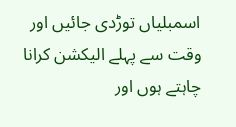اسمبلیاں توڑدی جائیں اور وقت سے پہلے الیکشن کرانا چاہتے ہوں اور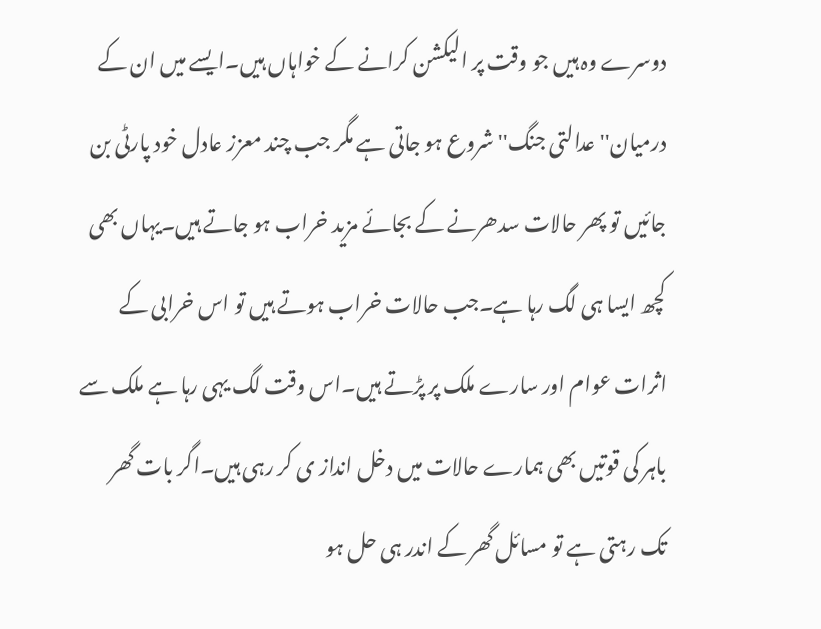دوسرے وہ ہیں جو وقت پر الیکشن کرانے کے خواہاں ہیں۔ایسے میں ان کے درمیان'' عدالتی جنگ'' شروع ہو جاتی ہے مگر جب چند معزز عادل خود پارٹی بن جائیں تو پھر حالات سدھرنے کے بجائے مزید خراب ہو جاتے ہیں۔یہاں بھی کچھ ایسا ہی لگ رہا ہے۔جب حالات خراب ہوتے ہیں تو اس خرابی کے اثرات عوام اور سارے ملک پر پڑتے ہیں۔اس وقت لگ یہی رہا ہے ملک سے باہر کی قوتیں بھی ہمارے حالات میں دخل انداز ی کر رہی ہیں۔اگر بات گھر تک رہتی ہے تو مسائل گھر کے اندر ہی حل ہو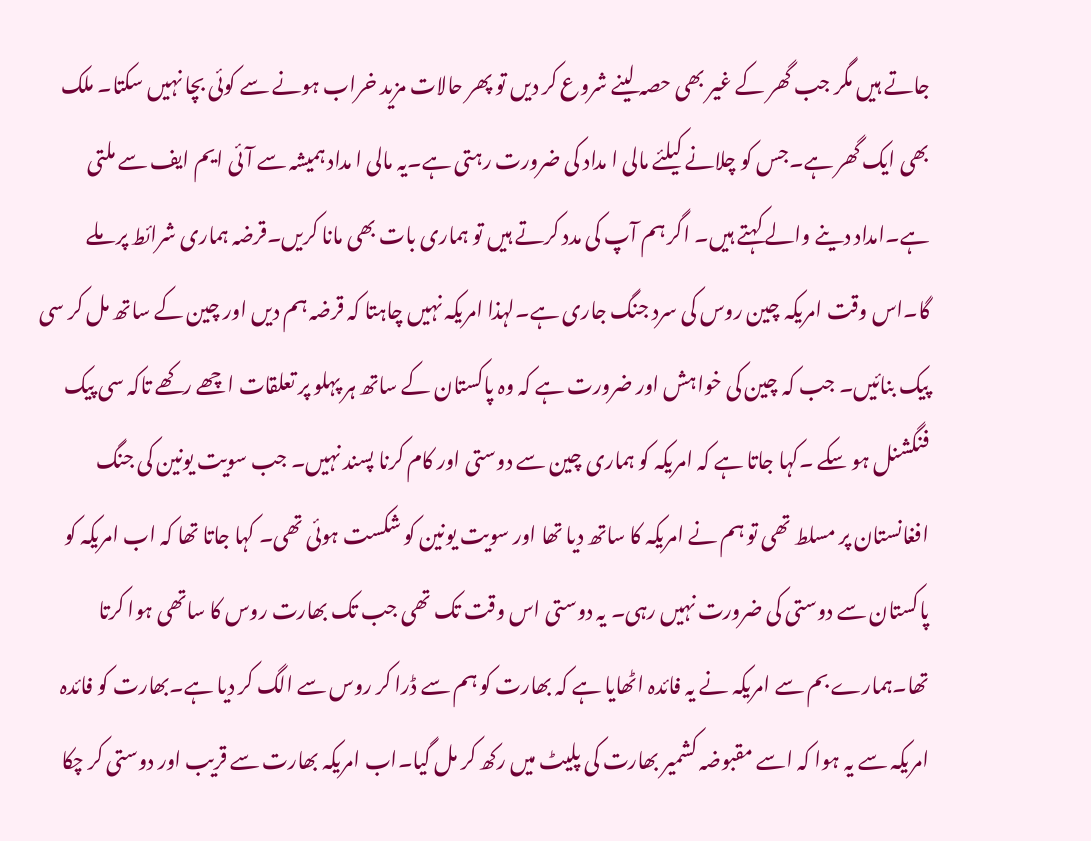جاتے ہیں مگر جب گھر کے غیر بھی حصہ لینے شروع کر دیں تو پھر حالات مزید خراب ہونے سے کوئی بچا نہیں سکتا۔ ملک بھی ایک گھر ہے۔جس کو چلانے کیلئے مالی ا مداد کی ضرورت رہتی ہے۔یہ مالی ا مداد ہمیشہ سے آئی ایم ایف سے ملتی ہے۔امداد دینے والے کہتے ہیں۔ اگر ہم آپ کی مدد کرتے ہیں تو ہماری بات بھی مانا کریں۔قرضہ ہماری شرائط پر ملے گا۔اس وقت امریکہ چین روس کی سرد جنگ جاری ہے۔لہذا امریکہ نہیں چاہتا کہ قرضہ ہم دیں اور چین کے ساتھ مل کر سی پیک بنائیں۔ جب کہ چین کی خواہش اور ضرورت ہے کہ وہ پاکستان کے ساتھ ہر پہلو پر تعلقات اچھے رکھے تاکہ سی پیک فنگشنل ہو سکے ۔کہا جاتا ہے کہ امریکہ کو ہماری چین سے دوستی اور کام کرنا پسند نہیں۔ جب سویت یونین کی جنگ افغانستان پر مسلط تھی تو ہم نے امریکہ کا ساتھ دیا تھا اور سویت یونین کو شکست ہوئی تھی۔ کہا جاتا تھا کہ اب امریکہ کو پاکستان سے دوستی کی ضرورت نہیں رہی۔ یہ دوستی اس وقت تک تھی جب تک بھارت روس کا ساتھی ہوا کرتا تھا۔ہمارے بم سے امریکہ نے یہ فائدہ اٹھایا ہے کہ بھارت کو ہم سے ڈرا کر روس سے الگ کر دیا ہے۔بھارت کو فائدہ امریکہ سے یہ ہوا کہ اسے مقبوضہ کشمیر بھارت کی پلیٹ میں رکھ کر مل گیا۔اب امریکہ بھارت سے قریب اور دوستی کر چکا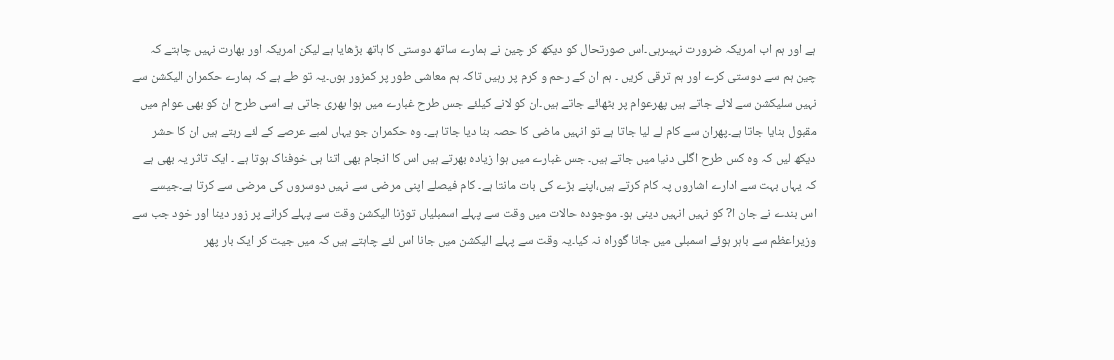ہے اور ہم اب امریکہ ضرورت نہیںرہی۔اس صورتحال کو دیکھ کر چین نے ہمارے ساتھ دوستی کا ہاتھ بڑھایا ہے لیکن امریکہ اور بھارت نہیں چاہتے کہ چین ہم سے دوستی کرے اور ہم ترقی کریں ۔ ہم ان کے رحم و کرم پر رہیں تاکہ ہم معاشی طور پر کمزور ہوں۔یہ تو طے ہے کہ ہمارے حکمران الیکشن سے نہیں سلیکشن سے لائے جاتے ہیں پھرعوام پر بٹھائے جاتے ہیں۔ان کو لانے کیلئے جس طرح غبارے میں ہوا بھری جاتی ہے اسی طرح ان کو بھی عوام میں مقبول بنایا جاتا ہے۔پھران سے کام لے لیا جاتا ہے تو انہیں ماضی کا حصہ بنا دیا جاتا ہے۔ وہ حکمران جو یہاں لمبے عرصے کے لئے رہتے ہیں ان کا حشر دیکھ لیں کہ وہ کس طرح اگلی دنیا میں جاتے ہیں۔ جس غبارے میں ہوا زیادہ بھرتے ہیں اس کا انجام بھی اتنا ہی خوفناک ہوتا ہے ۔ ایک تاثر یہ بھی ہے کہ یہاں بہت سے ادارے اشاروں پہ کام کرتے ہیں،اپنے بڑے کی بات مانتا ہے۔ کام فیصلے اپنی مرضی سے نہیں دوسروں کی مرضی سے کرتا ہے۔جیسے اس بندے نے جان ا? کو نہیں انہیں دینی ہو۔ موجودہ حالات میں وقت سے پہلے اسمبلیاں توڑنا الیکشن وقت سے پہلے کرانے پر زور دینا اور خود جب سے وزیراعظم سے باہر ہوئے اسمبلی میں جانا گوراہ نہ کیا۔یہ وقت سے پہلے الیکشن میں جانا اس لئے چاہتے ہیں کہ میں جیت کر ایک بار پھر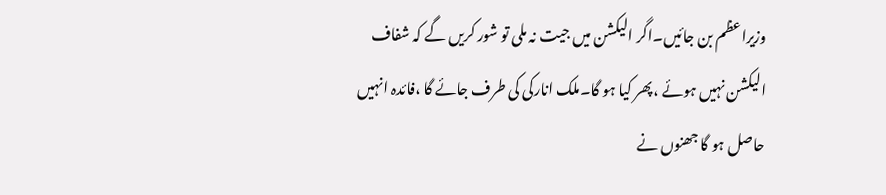وزیراعظم بن جائیں۔اگر الیکشن میں جیت نہ ملی تو شور کریں گے کہ شفاف الیکشن نہیں ہوئے ،پھر کیا ہو گا۔ملک انارکی کی طرف جائے گا ،فائدہ انہیں حاصل ہو گا جھنوں نے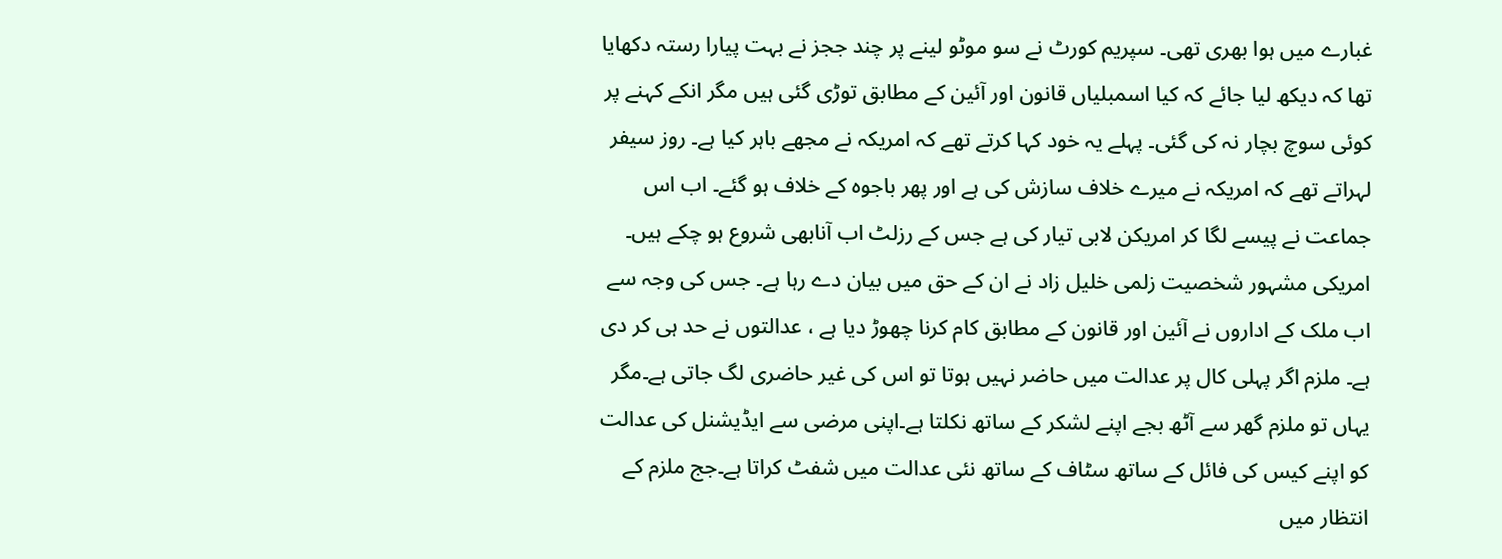غبارے میں ہوا بھری تھی۔ سپریم کورٹ نے سو موٹو لینے پر چند ججز نے بہت پیارا رستہ دکھایا تھا کہ دیکھ لیا جائے کہ کیا اسمبلیاں قانون اور آئین کے مطابق توڑی گئی ہیں مگر انکے کہنے پر کوئی سوچ بچار نہ کی گئی۔ پہلے یہ خود کہا کرتے تھے کہ امریکہ نے مجھے باہر کیا ہے۔ روز سیفر لہراتے تھے کہ امریکہ نے میرے خلاف سازش کی ہے اور پھر باجوہ کے خلاف ہو گئے۔ اب اس جماعت نے پیسے لگا کر امریکن لابی تیار کی ہے جس کے رزلٹ اب آنابھی شروع ہو چکے ہیں۔ امریکی مشہور شخصیت زلمی خلیل زاد نے ان کے حق میں بیان دے رہا ہے۔ جس کی وجہ سے اب ملک کے اداروں نے آئین اور قانون کے مطابق کام کرنا چھوڑ دیا ہے ، عدالتوں نے حد ہی کر دی ہے۔ ملزم اگر پہلی کال پر عدالت میں حاضر نہیں ہوتا تو اس کی غیر حاضری لگ جاتی ہے۔مگر یہاں تو ملزم گھر سے آٹھ بجے اپنے لشکر کے ساتھ نکلتا ہے۔اپنی مرضی سے ایڈیشنل کی عدالت کو اپنے کیس کی فائل کے ساتھ سٹاف کے ساتھ نئی عدالت میں شفٹ کراتا ہے۔جج ملزم کے انتظار میں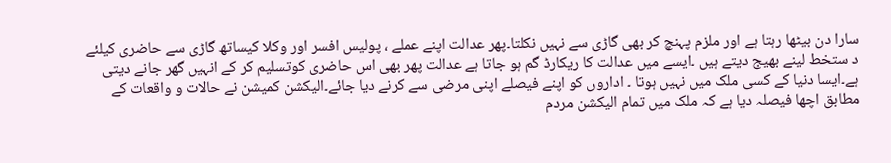سارا دن بیٹھا رہتا ہے اور ملزم پہنچ کر بھی گاڑی سے نہیں نکلتا۔پھر عدالت اپنے عملے ، پولیس افسر اور وکلا کیساتھ گاڑی سے حاضری کیلئے د ستخط لینے بھیج دیتے ہیں ۔ایسے میں عدالت کا ریکارڈ گم ہو جاتا ہے عدالت پھر بھی اس حاضری کوتسلیم کر کے انہیں گھر جانے دیتی ہے۔ایسا دنیا کے کسی ملک میں نہیں ہوتا ۔ اداروں کو اپنے فیصلے اپنی مرضی سے کرنے دیا جائے۔الیکشن کمیشن نے حالات و واقعات کے مطابق اچھا فیصلہ دیا ہے کہ ملک میں تمام الیکشن مردم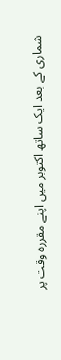شماری کے بعد ایک ساتھ اکتوبر میں اپنے مقررہ وقت پر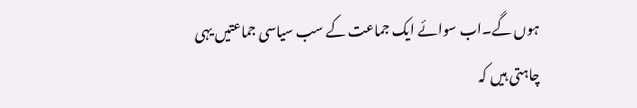ہوں گے۔اب سوائے ایک جماعت کے سب سیاسی جماعتیں یہی چاہتی ہیں کہ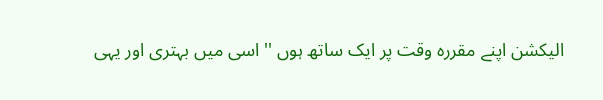الیکشن اپنے مقررہ وقت پر ایک ساتھ ہوں '' اسی میں بہتری اور یہی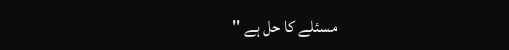مسئلے کا حل ہے ''